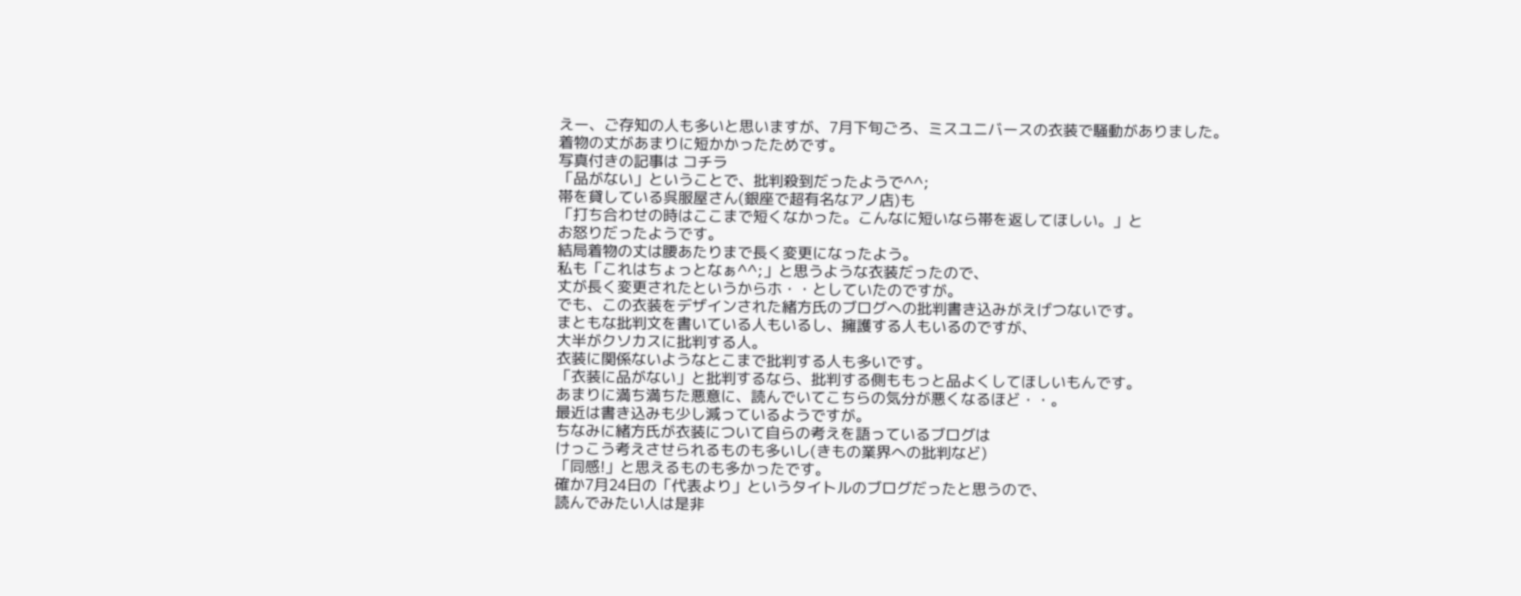えー、ご存知の人も多いと思いますが、7月下旬ごろ、ミスユニバースの衣装で騒動がありました。
着物の丈があまりに短かかったためです。
写真付きの記事は コチラ
「品がない」ということで、批判殺到だったようで^^;
帯を貸している呉服屋さん(銀座で超有名なアノ店)も
「打ち合わせの時はここまで短くなかった。こんなに短いなら帯を返してほしい。」と
お怒りだったようです。
結局着物の丈は腰あたりまで長く変更になったよう。
私も「これはちょっとなぁ^^;」と思うような衣装だったので、
丈が長く変更されたというからホ・・としていたのですが。
でも、この衣装をデザインされた緒方氏のブログへの批判書き込みがえげつないです。
まともな批判文を書いている人もいるし、擁護する人もいるのですが、
大半がクソカスに批判する人。
衣装に関係ないようなとこまで批判する人も多いです。
「衣装に品がない」と批判するなら、批判する側ももっと品よくしてほしいもんです。
あまりに満ち満ちた悪意に、読んでいてこちらの気分が悪くなるほど・・。
最近は書き込みも少し減っているようですが。
ちなみに緒方氏が衣装について自らの考えを語っているブログは
けっこう考えさせられるものも多いし(きもの業界への批判など)
「同感!」と思えるものも多かったです。
確か7月24日の「代表より」というタイトルのブログだったと思うので、
読んでみたい人は是非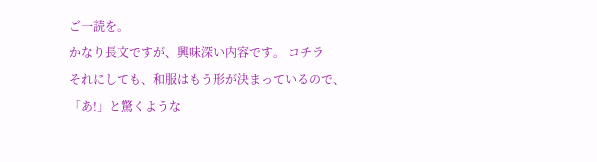ご一読を。
かなり長文ですが、興味深い内容です。 コチラ
それにしても、和服はもう形が決まっているので、
「あ!」と驚くような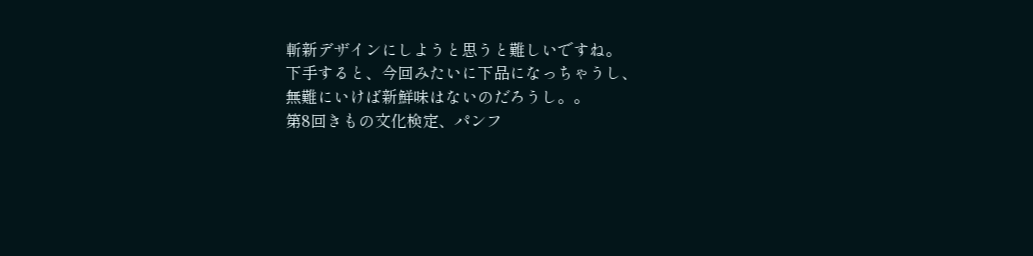斬新デザインにしようと思うと難しいですね。
下手すると、今回みたいに下品になっちゃうし、
無難にいけば新鮮味はないのだろうし。。
第8回きもの文化検定、パンフ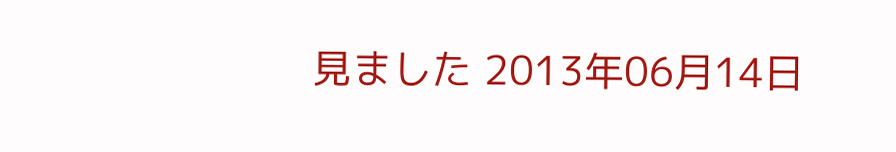見ました 2013年06月14日